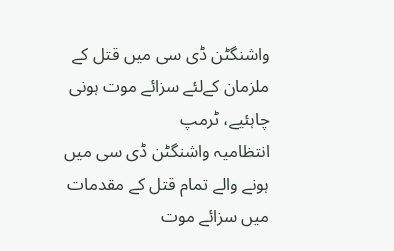واشنگٹن ڈی سی میں قتل کے ملزمان کےلئے سزائے موت ہونی چاہئیے، ٹرمپ
انتظامیہ واشنگٹن ڈی سی میں ہونے والے تمام قتل کے مقدمات میں سزائے موت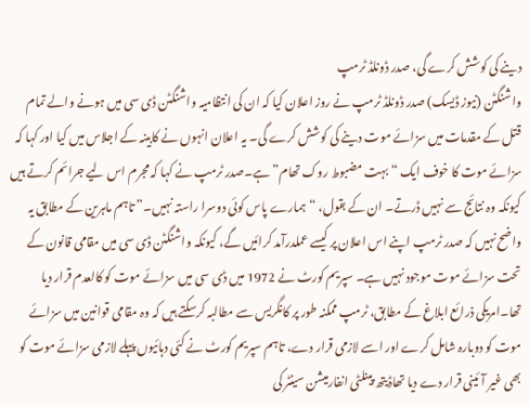دینے کی کوشش کرے گی، صدر ڈونلڈ ٹرمپ
واشنگٹن (نیوز ڈیسک) صدر ڈونلڈ ٹرمپ نے روز اعلان کیا کہ ان کی انتظامیہ واشنگٹن ڈی سی میں ہونے والے تمام قتل کے مقدمات میں سزائے موت دینے کی کوشش کرے گی۔ یہ اعلان انہوں نے کابینہ کے اجلاس میں کیا اور کہا کہ سزائے موت کا خوف ایک “بہت مضبوط روک تھام” ہے۔صدر ٹرمپ نے کہا کہ مجرم اس لیے جرائم کرتے ہیں کیونکہ وہ نتائج سے نہیں ڈرتے۔ ان کے بقول، “ہمارے پاس کوئی دوسرا راستہ نہیں۔” تاہم ماہرین کے مطابق یہ واضح نہیں کہ صدر ٹرمپ اپنے اس اعلان پر کیسے عملدرآمد کرائیں گے، کیونکہ واشنگٹن ڈی سی میں مقامی قانون کے تحت سزائے موت موجود نہیں ہے۔ سپریم کورٹ نے 1972 میں ڈی سی میں سزائے موت کو کالعدم قرار دیا تھا۔امریکی ذرائع ابلاغ کے مطابق، ٹرمپ ممکنہ طور پر کانگریس سے مطالبہ کرسکتے ہیں کہ وہ مقامی قوانین میں سزائے موت کو دوبارہ شامل کرے اور اسے لازمی قرار دے، تاہم سپریم کورٹ نے کئی دہائیوں پہلے لازمی سزائے موت کو بھی غیر آئینی قرار دے دیا تھاڈیتھ پینلٹی انفارمیشن سینٹر کی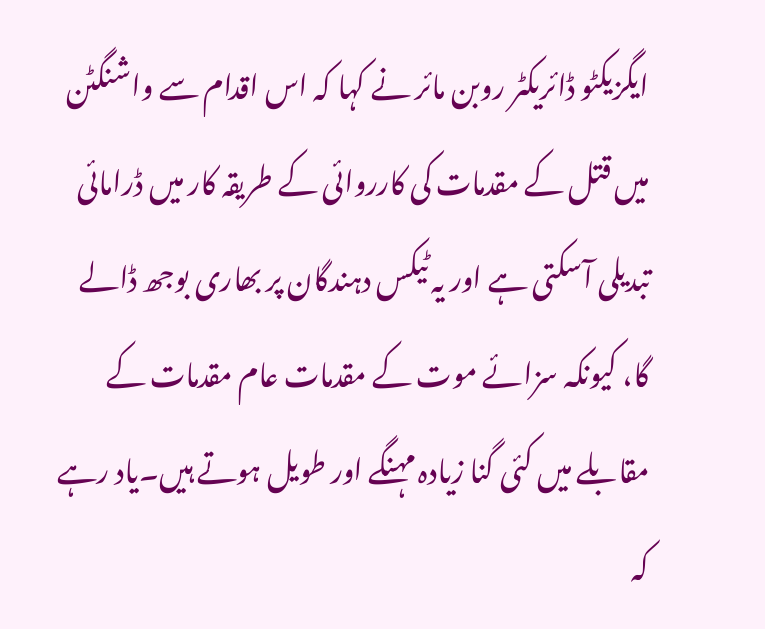ایگزیکٹو ڈائریکٹر روبن مائر نے کہا کہ اس اقدام سے واشنگٹن میں قتل کے مقدمات کی کارروائی کے طریقہ کار میں ڈرامائی تبدیلی آسکتی ہے اور یہ ٹیکس دہندگان پر بھاری بوجھ ڈالے گا، کیونکہ سزائے موت کے مقدمات عام مقدمات کے مقابلے میں کئی گنا زیادہ مہنگے اور طویل ہوتے ہیں۔یاد رہے کہ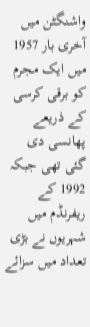واشنگٹن میں آخری بار 1957 میں ایک مجرم کو برقی کرسی کے ذریعے پھانسی دی گئی تھی جبکہ 1992 کے ریفرنڈم میں شہریوں نے بڑی تعداد میں سزائے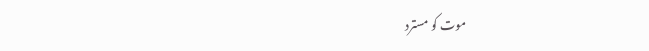موت کو مسترد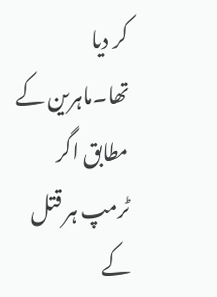کر دیا تھا۔ماہرین کے مطابق اگر ٹرمپ ہر قتل کے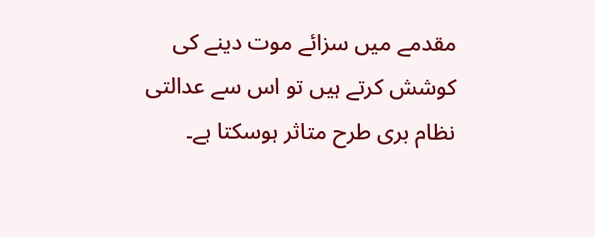مقدمے میں سزائے موت دینے کی کوشش کرتے ہیں تو اس سے عدالتی نظام بری طرح متاثر ہوسکتا ہے۔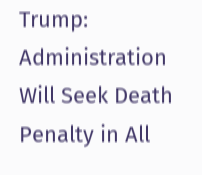Trump: Administration Will Seek Death Penalty in All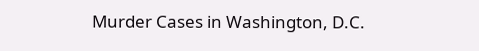Murder Cases in Washington, D.C.